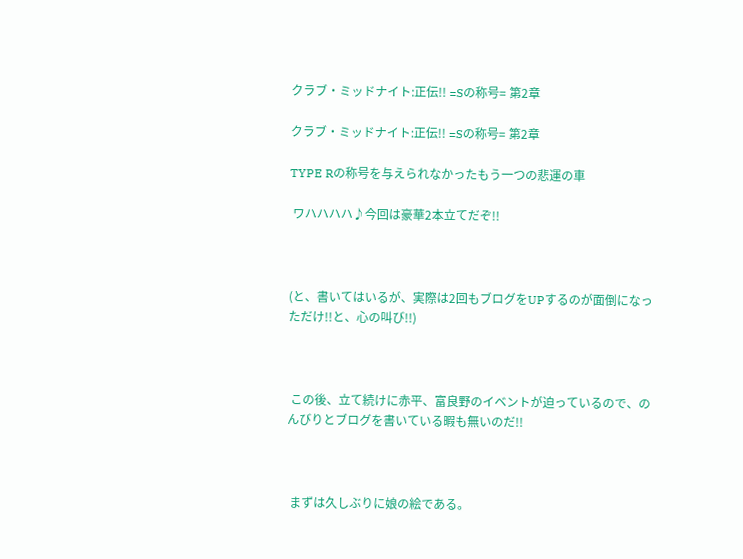クラブ・ミッドナイト:正伝!! =Sの称号= 第2章

クラブ・ミッドナイト:正伝!! =Sの称号= 第2章

TYPE Rの称号を与えられなかったもう一つの悲運の車

 ワハハハハ♪今回は豪華2本立てだぞ!!



(と、書いてはいるが、実際は2回もブログをUPするのが面倒になっただけ!!と、心の叫び!!)



 この後、立て続けに赤平、富良野のイベントが迫っているので、のんびりとブログを書いている暇も無いのだ!!



 まずは久しぶりに娘の絵である。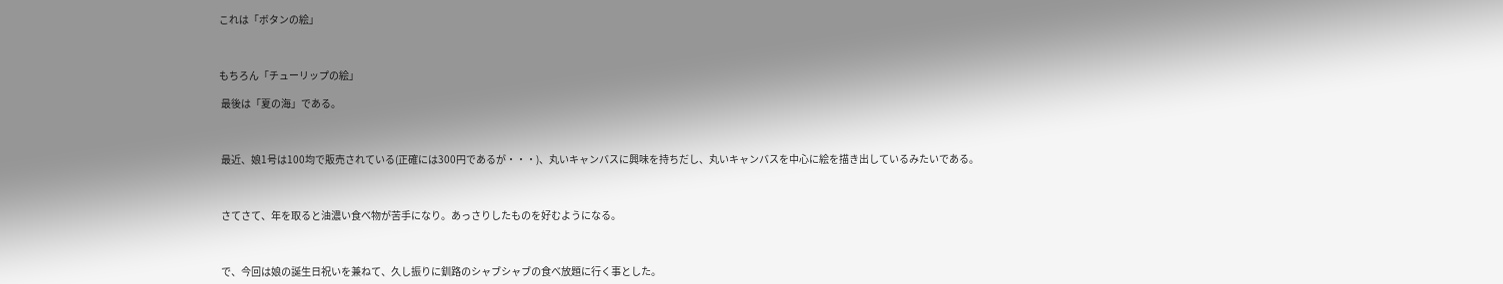これは「ボタンの絵」



もちろん「チューリップの絵」

 最後は「夏の海」である。



 最近、娘1号は100均で販売されている(正確には300円であるが・・・)、丸いキャンバスに興味を持ちだし、丸いキャンバスを中心に絵を描き出しているみたいである。



 さてさて、年を取ると油濃い食べ物が苦手になり。あっさりしたものを好むようになる。



 で、今回は娘の誕生日祝いを兼ねて、久し振りに釧路のシャブシャブの食べ放題に行く事とした。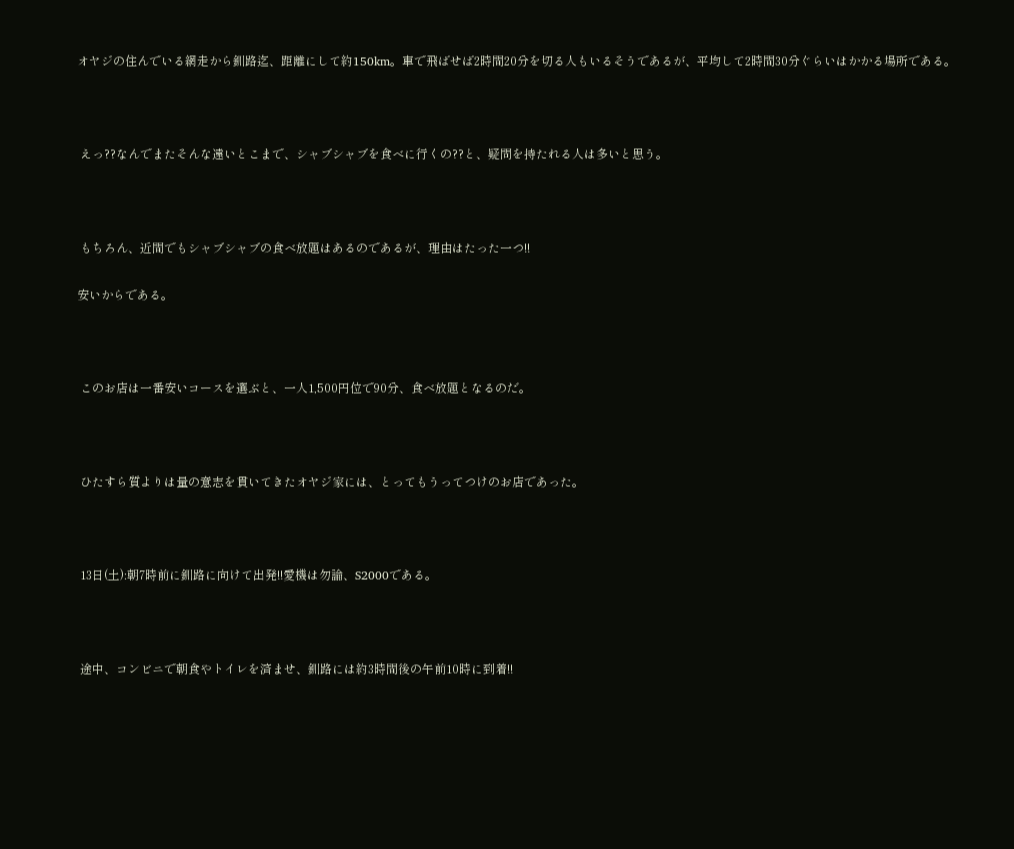オヤジの住んでいる網走から釧路迄、距離にして約150km。車で飛ばせば2時間20分を切る人もいるそうであるが、平均して2時間30分ぐらいはかかる場所である。



 えっ??なんでまたそんな遠いとこまで、シャブシャブを食べに行くの??と、疑問を持たれる人は多いと思う。



 もちろん、近間でもシャブシャブの食べ放題はあるのであるが、理由はたった一つ!!

安いからである。



 このお店は一番安いコースを選ぶと、一人1,500円位で90分、食べ放題となるのだ。



 ひたすら質よりは量の意志を貫いてきたオヤジ家には、とってもうってつけのお店であった。



 13日(土):朝7時前に釧路に向けて出発!!愛機は勿論、S2000である。



 途中、コンビニで朝食やトイレを済ませ、釧路には約3時間後の午前10時に到着!!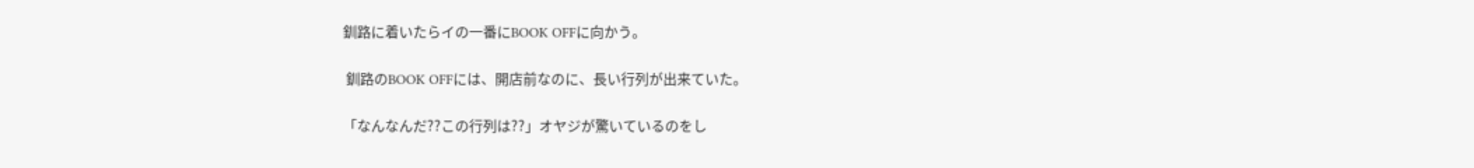釧路に着いたらイの一番にBOOK OFFに向かう。

 釧路のBOOK OFFには、開店前なのに、長い行列が出来ていた。

「なんなんだ??この行列は??」オヤジが驚いているのをし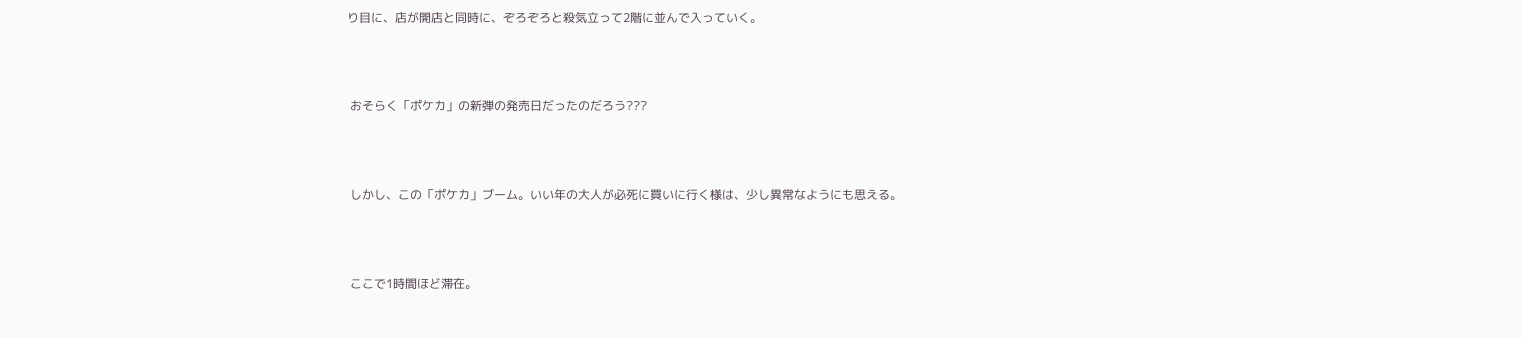り目に、店が開店と同時に、ぞろぞろと殺気立って2階に並んで入っていく。



 おそらく「ポケカ」の新弾の発売日だったのだろう???



 しかし、この「ポケカ」ブーム。いい年の大人が必死に買いに行く様は、少し異常なようにも思える。



 ここで1時間ほど滞在。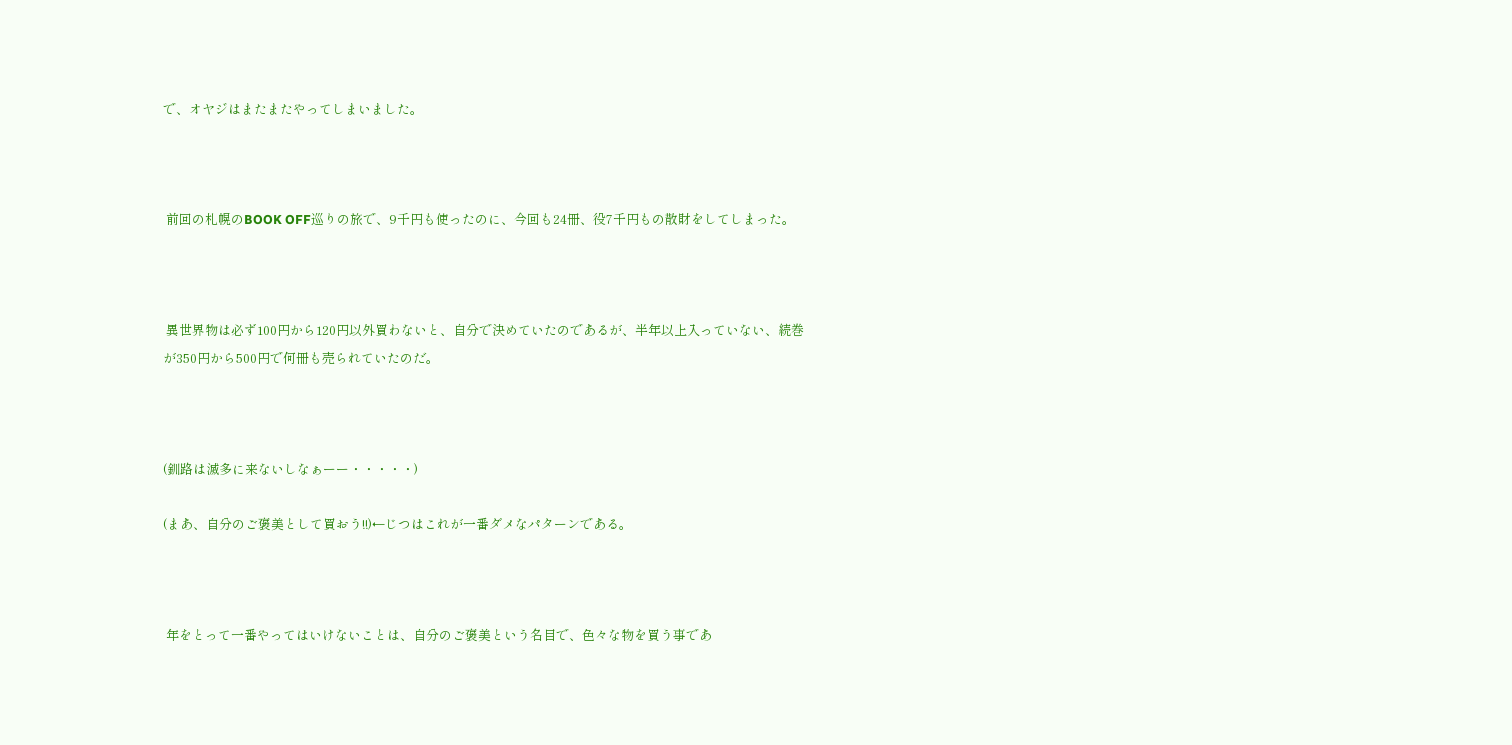で、オヤジはまたまたやってしまいました。



 前回の札幌のBOOK OFF巡りの旅で、9千円も使ったのに、今回も24冊、役7千円もの散財をしてしまった。



 異世界物は必ず100円から120円以外買わないと、自分で決めていたのであるが、半年以上入っていない、続巻が350円から500円で何冊も売られていたのだ。



(釧路は滅多に来ないしなぁーー・・・・・)

(まあ、自分のご褒美として買おう!!)←じつはこれが一番ダメなパターンである。



 年をとって一番やってはいけないことは、自分のご褒美という名目で、色々な物を買う事であ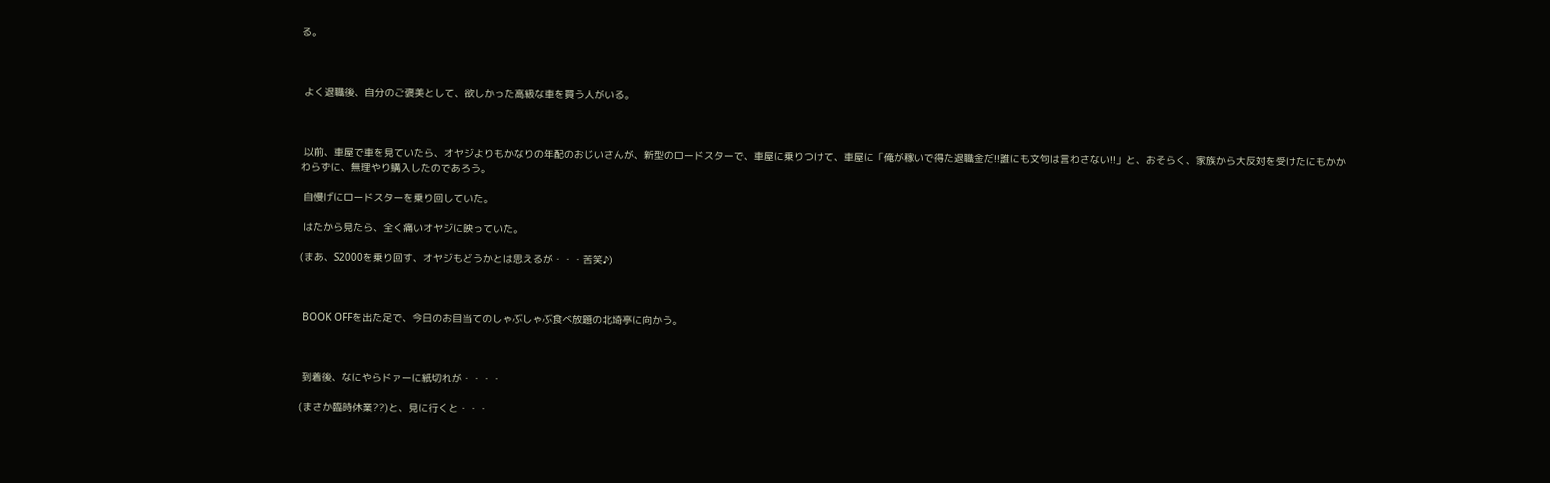る。



 よく退職後、自分のご褒美として、欲しかった高級な車を買う人がいる。



 以前、車屋で車を見ていたら、オヤジよりもかなりの年配のおじいさんが、新型のロードスターで、車屋に乗りつけて、車屋に「俺が稼いで得た退職金だ!!誰にも文句は言わさない!!」と、おそらく、家族から大反対を受けたにもかかわらずに、無理やり購入したのであろう。

 自慢げにロードスターを乗り回していた。

 はたから見たら、全く痛いオヤジに映っていた。

(まあ、S2000を乗り回す、オヤジもどうかとは思えるが・・・苦笑♪)



 BOOK OFFを出た足で、今日のお目当てのしゃぶしゃぶ食べ放題の北埼亭に向かう。



 到着後、なにやらドァーに紙切れが・・・・

(まさか臨時休業??)と、見に行くと・・・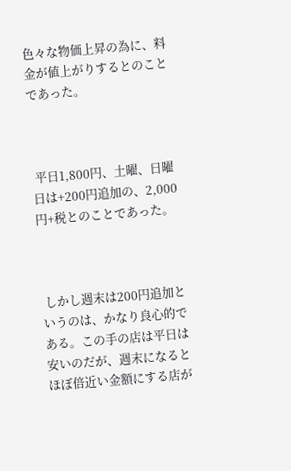色々な物価上昇の為に、料金が値上がりするとのことであった。



 平日1,800円、土曜、日曜日は+200円追加の、2,000円+税とのことであった。



 しかし週末は200円追加というのは、かなり良心的である。この手の店は平日は安いのだが、週末になるとほぼ倍近い金額にする店が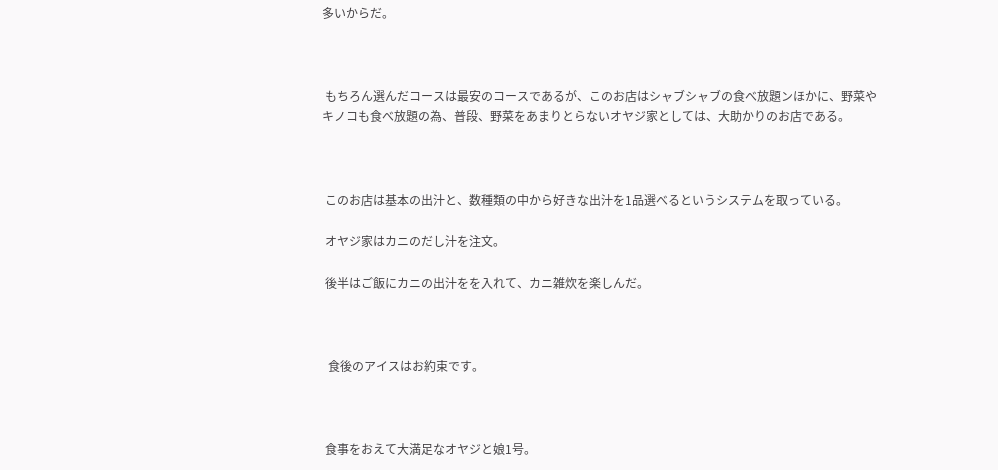多いからだ。



 もちろん選んだコースは最安のコースであるが、このお店はシャブシャブの食べ放題ンほかに、野菜やキノコも食べ放題の為、普段、野菜をあまりとらないオヤジ家としては、大助かりのお店である。



 このお店は基本の出汁と、数種類の中から好きな出汁を1品選べるというシステムを取っている。

 オヤジ家はカニのだし汁を注文。

 後半はご飯にカニの出汁をを入れて、カニ雑炊を楽しんだ。



  食後のアイスはお約束です。



 食事をおえて大満足なオヤジと娘1号。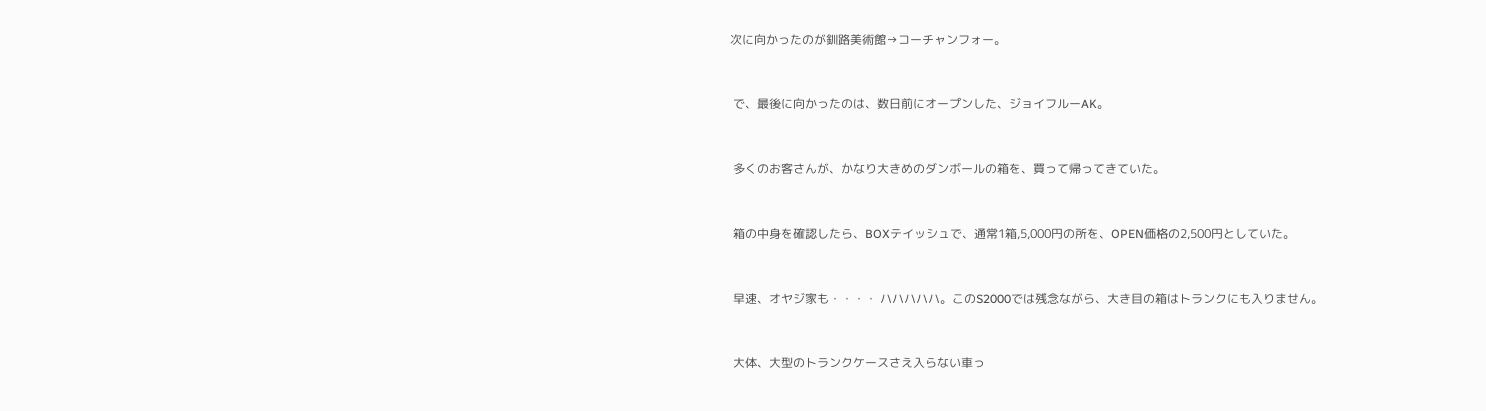次に向かったのが釧路美術館→コーチャンフォー。



 で、最後に向かったのは、数日前にオープンした、ジョイフルーAK。



 多くのお客さんが、かなり大きめのダンボールの箱を、買って帰ってきていた。



 箱の中身を確認したら、BOXテイッシュで、通常1箱,5,000円の所を、OPEN価格の2,500円としていた。



 早速、オヤジ家も・・・・ ハハハハハ。このS2000では残念ながら、大き目の箱はトランクにも入りません。



 大体、大型のトランクケースさえ入らない車っ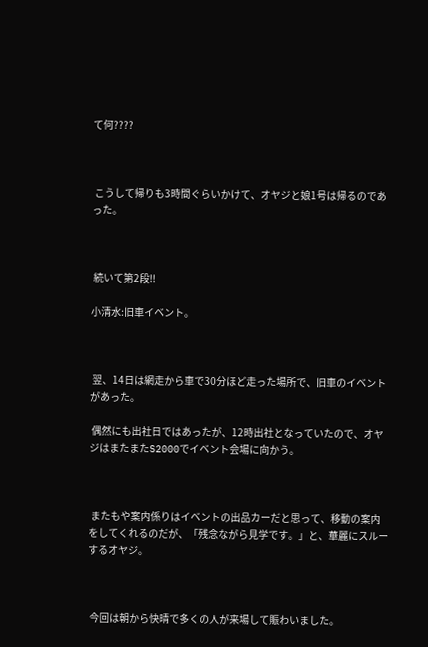て何????



 こうして帰りも3時間ぐらいかけて、オヤジと娘1号は帰るのであった。



 続いて第2段!!

小清水:旧車イベント。



 翌、14日は網走から車で30分ほど走った場所で、旧車のイベントがあった。

 偶然にも出社日ではあったが、12時出社となっていたので、オヤジはまたまたS2000でイベント会場に向かう。



 またもや案内係りはイベントの出品カーだと思って、移動の案内をしてくれるのだが、「残念ながら見学です。」と、華麗にスルーするオヤジ。



 今回は朝から快晴で多くの人が来場して賑わいました。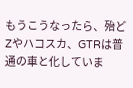もうこうなったら、殆どZやハコスカ、GTRは普通の車と化していま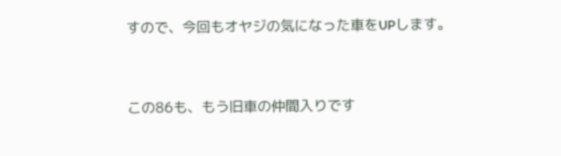すので、今回もオヤジの気になった車をUPします。



この86も、もう旧車の仲間入りです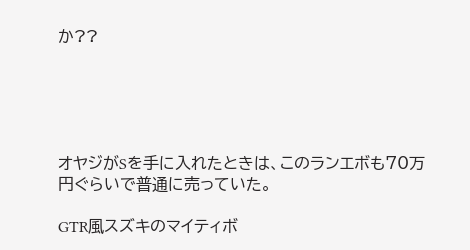か??





オヤジがSを手に入れたときは、このランエボも70万円ぐらいで普通に売っていた。

GTR風スズキのマイティボ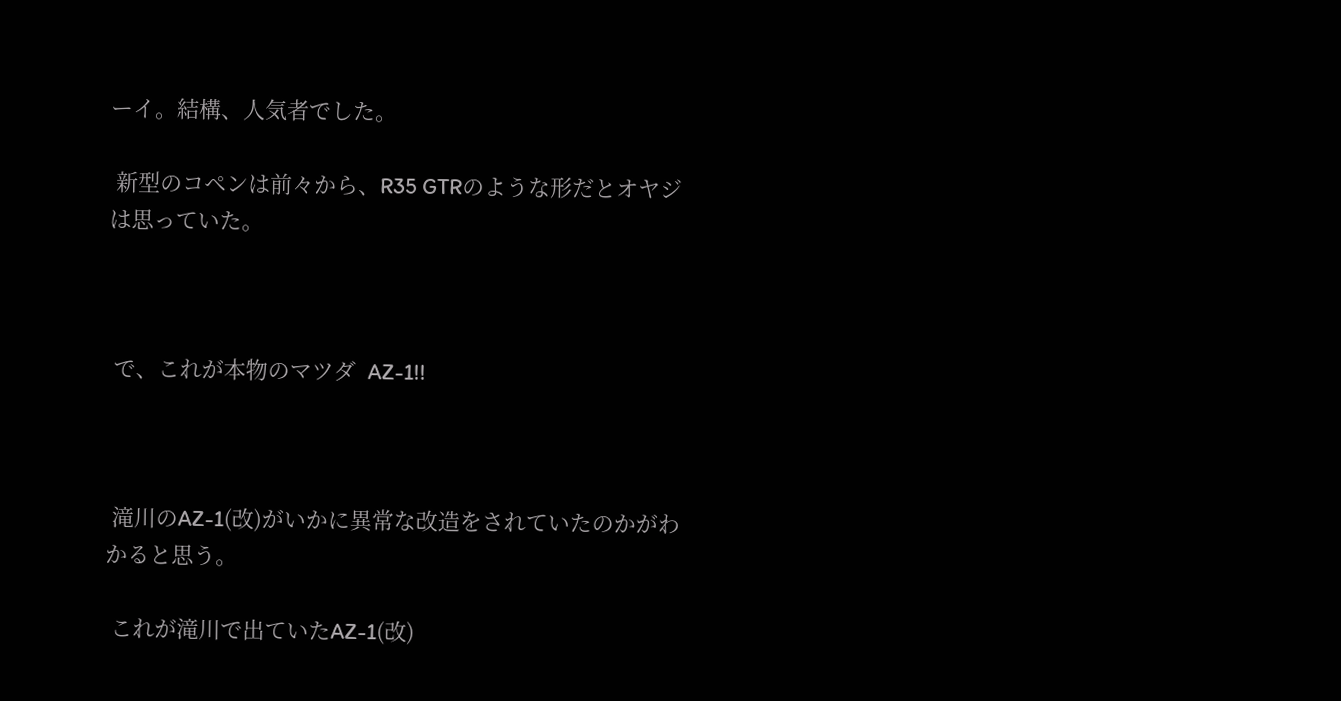ーイ。結構、人気者でした。

 新型のコペンは前々から、R35 GTRのような形だとオヤジは思っていた。



 で、これが本物のマツダ  AZ-1!!



 滝川のAZ-1(改)がいかに異常な改造をされていたのかがわかると思う。

 これが滝川で出ていたAZ-1(改)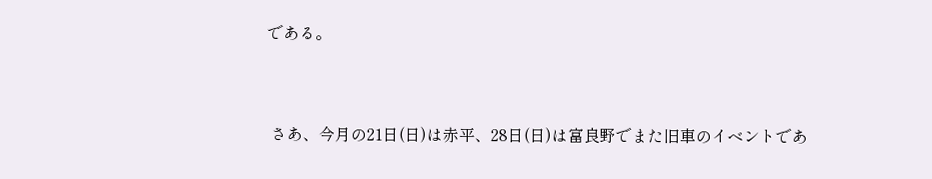である。



 さあ、今月の21日(日)は赤平、28日(日)は富良野でまた旧車のイベントであ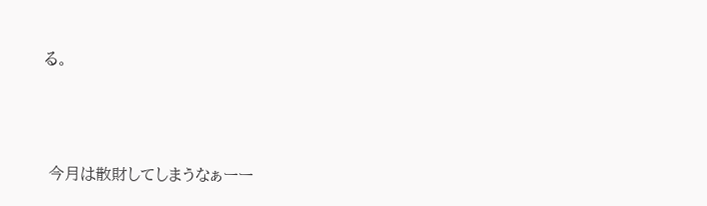る。



 今月は散財してしまうなぁーー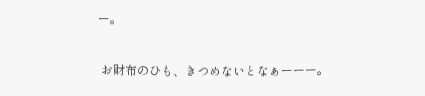ー。

 お財布のひも、きつめないとなぁーーー。